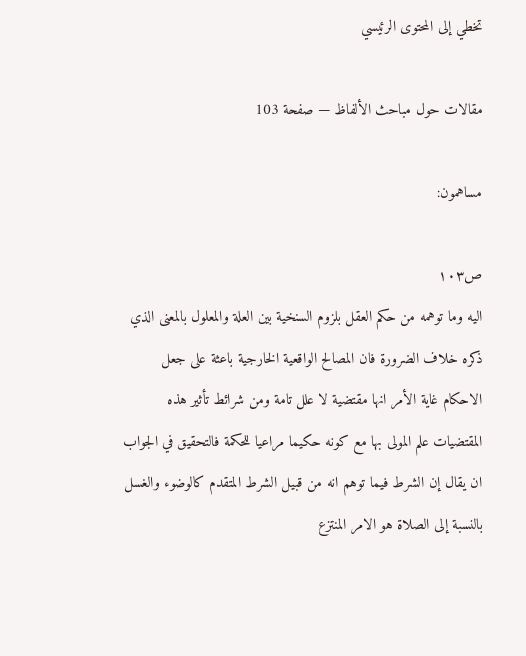تخطي إلى المحتوى الرئيسي

مقالات حول مباحث الألفاظ — صفحة 103

مساهمون:

ص١٠٣
اليه وما توهمه من حكم العقل بلزوم السنخية بين العلة والمعلول بالمعنى الذي ذكره خلاف الضرورة فان المصالح الواقعية الخارجية باعثة على جعل الاحكام غاية الأمر انها مقتضية لا علل تامة ومن شرائط تأثير هذه المقتضيات علم المولى بها مع كونه حكيما مراعيا للحكمة فالتحقيق في الجواب ان يقال إن الشرط فيما توهم انه من قبيل الشرط المتقدم كالوضوء والغسل بالنسبة إلى الصلاة هو الامر المنتزع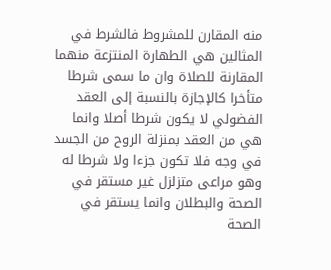منه المقارن للمشروط فالشرط في المثالين هي الطهارة المنتزعة منهما المقارنة للصلاة وان ما سمى شرطا متأخرا كالإجازة بالنسبة إلى العقد الفضولي لا يكون شرطا أصلا وانما هي من العقد بمنزلة الروح من الجسد في وجه فلا تكون جزءا ولا شرطا له وهو مراعى متزلزل غير مستقر في الصحة والبطلان وانما يستقر في الصحة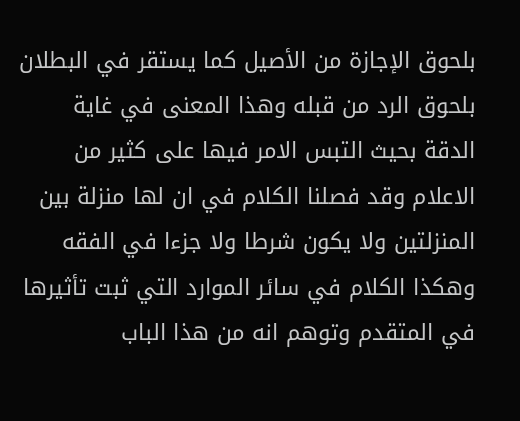بلحوق الإجازة من الأصيل كما يستقر في البطلان بلحوق الرد من قبله وهذا المعنى في غاية الدقة بحيث التبس الامر فيها على كثير من الاعلام وقد فصلنا الكلام في ان لها منزلة بين المنزلتين ولا يكون شرطا ولا جزءا في الفقه وهكذا الكلام في سائر الموارد التي ثبت تأثيرها في المتقدم وتوهم انه من هذا الباب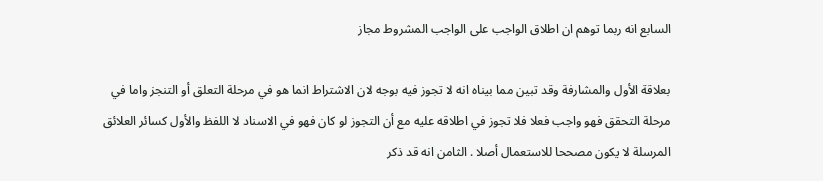السابع انه ربما توهم ان اطلاق الواجب على الواجب المشروط مجاز

بعلاقة الأول والمشارفة وقد تبين مما بيناه انه لا تجوز فيه بوجه لان الاشتراط انما هو في مرحلة التعلق أو التنجز واما في مرحلة التحقق فهو واجب فعلا فلا تجوز في اطلاقه عليه مع أن التجوز لو كان فهو في الاسناد لا اللفظ والأول كسائر العلائق المرسلة لا يكون مصححا للاستعمال أصلا . الثامن انه قد ذكر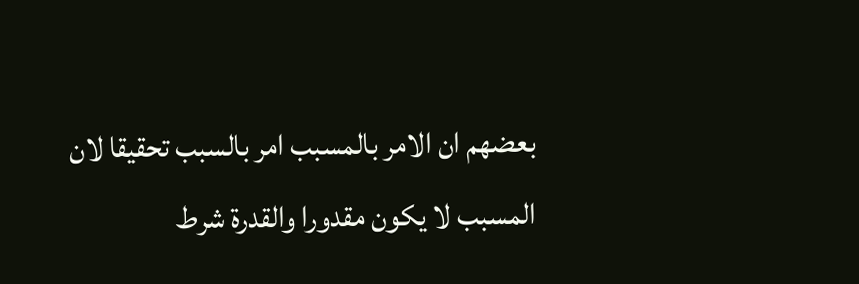بعضهم ان الامر بالمسبب امر بالسبب تحقيقا لان المسبب لا يكون مقدورا والقدرة شرط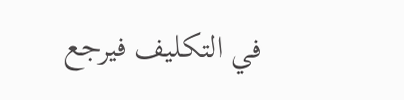في التكليف فيرجع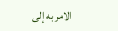الامر به إلى